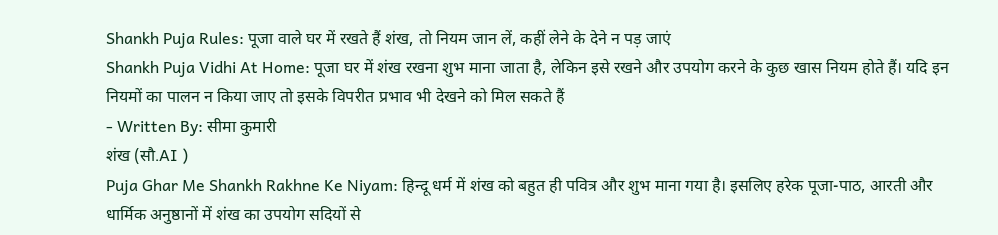Shankh Puja Rules: पूजा वाले घर में रखते हैं शंख, तो नियम जान लें, कहीं लेने के देने न पड़ जाएं
Shankh Puja Vidhi At Home: पूजा घर में शंख रखना शुभ माना जाता है, लेकिन इसे रखने और उपयोग करने के कुछ खास नियम होते हैं। यदि इन नियमों का पालन न किया जाए तो इसके विपरीत प्रभाव भी देखने को मिल सकते हैं
- Written By: सीमा कुमारी
शंख (सौ.AI )
Puja Ghar Me Shankh Rakhne Ke Niyam: हिन्दू धर्म में शंख को बहुत ही पवित्र और शुभ माना गया है। इसलिए हरेक पूजा-पाठ, आरती और धार्मिक अनुष्ठानों में शंख का उपयोग सदियों से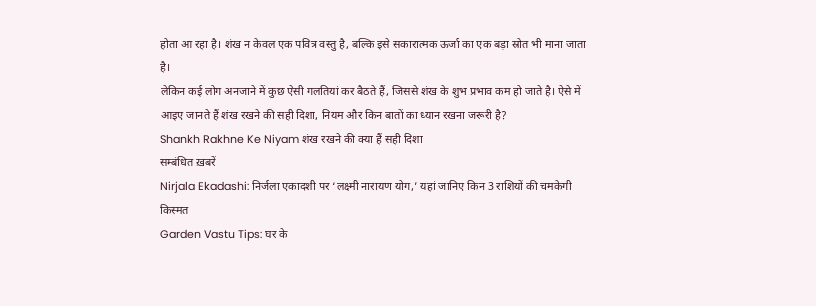होता आ रहा है। शंख न केवल एक पवित्र वस्तु है, बल्कि इसे सकारात्मक ऊर्जा का एक बड़ा स्रोत भी माना जाता है।
लेकिन कई लोग अनजाने में कुछ ऐसी गलतियां कर बैठते हैं, जिससे शंख के शुभ प्रभाव कम हो जाते है। ऐसे में आइए जानते हैं शंख रखने की सही दिशा, नियम और किन बातों का ध्यान रखना जरूरी है?
Shankh Rakhne Ke Niyam शंख रखने की क्या हैं सही दिशा
सम्बंधित ख़बरें
Nirjala Ekadashi: निर्जला एकादशी पर ‘लक्ष्मी नारायण योग,’ यहां जानिए किन 3 राशियों की चमकेगी किस्मत
Garden Vastu Tips: घर के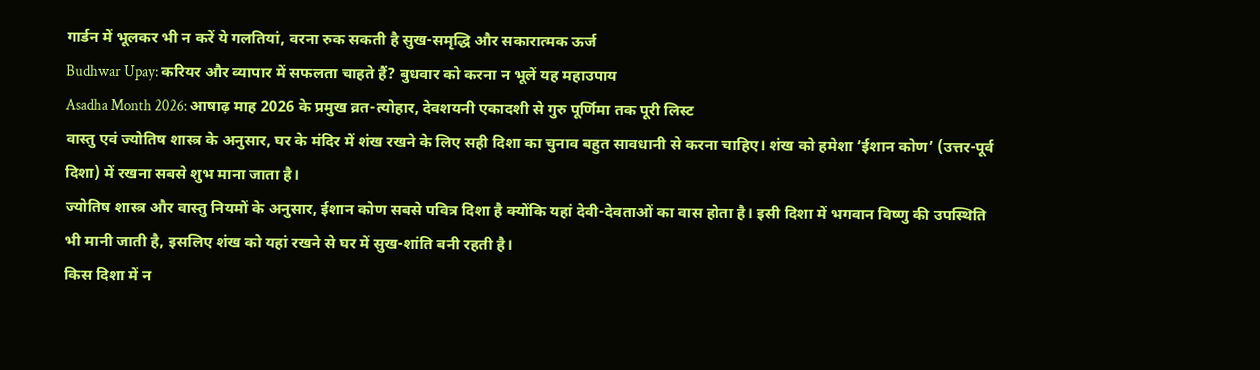गार्डन में भूलकर भी न करें ये गलतियां, वरना रुक सकती है सुख-समृद्धि और सकारात्मक ऊर्ज
Budhwar Upay: करियर और व्यापार में सफलता चाहते हैं? बुधवार को करना न भूलें यह महाउपाय
Asadha Month 2026: आषाढ़ माह 2026 के प्रमुख व्रत-त्योहार, देवशयनी एकादशी से गुरु पूर्णिमा तक पूरी लिस्ट
वास्तु एवं ज्योतिष शास्त्र के अनुसार, घर के मंदिर में शंख रखने के लिए सही दिशा का चुनाव बहुत सावधानी से करना चाहिए। शंख को हमेशा ‘ईशान कोण’ (उत्तर-पूर्व दिशा) में रखना सबसे शुभ माना जाता है।
ज्योतिष शास्त्र और वास्तु नियमों के अनुसार, ईशान कोण सबसे पवित्र दिशा है क्योंकि यहां देवी-देवताओं का वास होता है। इसी दिशा में भगवान विष्णु की उपस्थिति भी मानी जाती है, इसलिए शंख को यहां रखने से घर में सुख-शांति बनी रहती है।
किस दिशा में न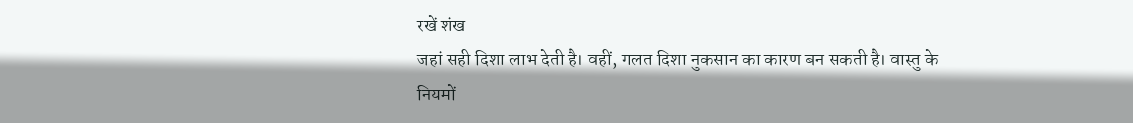रखें शंख
जहां सही दिशा लाभ देती है। वहीं, गलत दिशा नुकसान का कारण बन सकती है। वास्तु के नियमों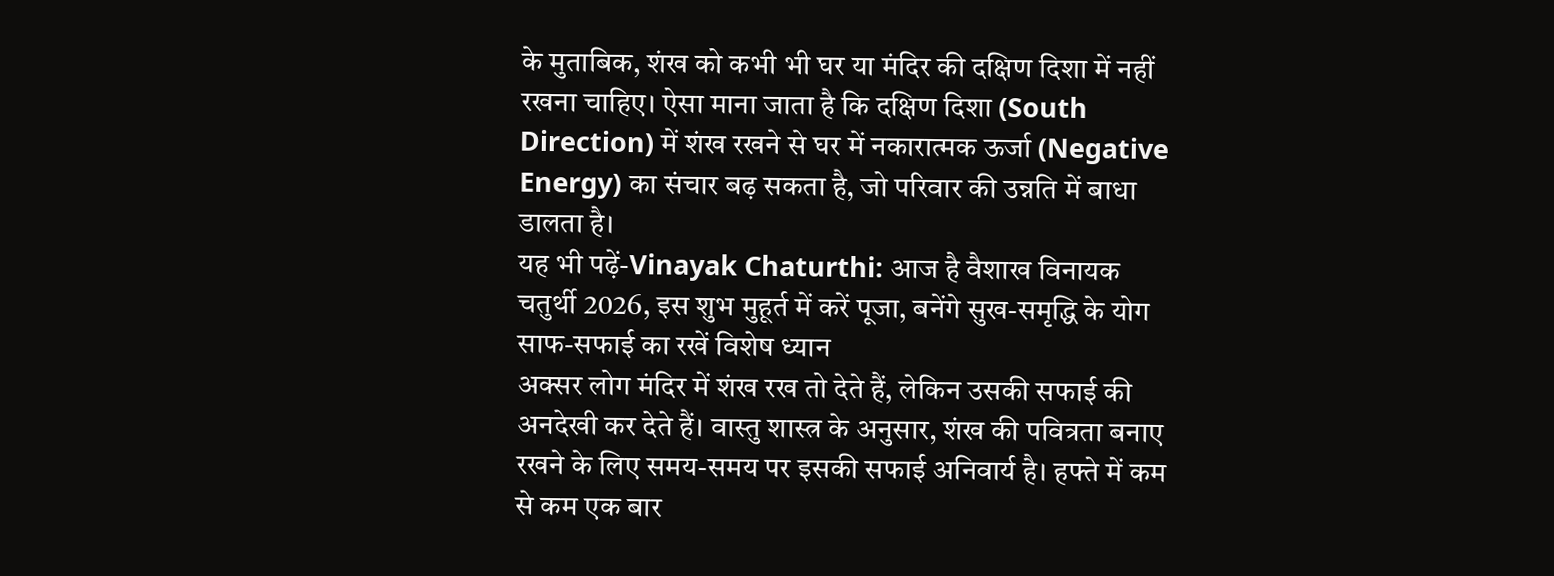के मुताबिक, शंख को कभी भी घर या मंदिर की दक्षिण दिशा में नहीं रखना चाहिए। ऐसा माना जाता है कि दक्षिण दिशा (South Direction) में शंख रखने से घर में नकारात्मक ऊर्जा (Negative Energy) का संचार बढ़ सकता है, जो परिवार की उन्नति में बाधा डालता है।
यह भी पढ़ें-Vinayak Chaturthi: आज है वैशाख विनायक चतुर्थी 2026, इस शुभ मुहूर्त में करें पूजा, बनेंगे सुख-समृद्धि के योग
साफ-सफाई का रखें विशेष ध्यान
अक्सर लोग मंदिर में शंख रख तो देते हैं, लेकिन उसकी सफाई की अनदेखी कर देते हैं। वास्तु शास्त्र के अनुसार, शंख की पवित्रता बनाए रखने के लिए समय-समय पर इसकी सफाई अनिवार्य है। हफ्ते में कम से कम एक बार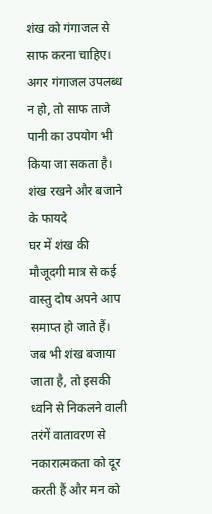शंख को गंगाजल से साफ करना चाहिए। अगर गंगाजल उपलब्ध न हो, तो साफ ताजे पानी का उपयोग भी किया जा सकता है।
शंख रखने और बजाने के फायदे
घर में शंख की मौजूदगी मात्र से कई वास्तु दोष अपने आप समाप्त हो जाते हैं। जब भी शंख बजाया जाता है, तो इसकी ध्वनि से निकलने वाली तरंगें वातावरण से नकारात्मकता को दूर करती हैं और मन को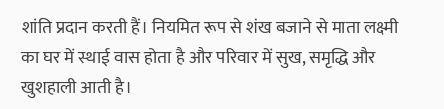शांति प्रदान करती हैं। नियमित रूप से शंख बजाने से माता लक्ष्मी का घर में स्थाई वास होता है और परिवार में सुख, समृद्धि और खुशहाली आती है।